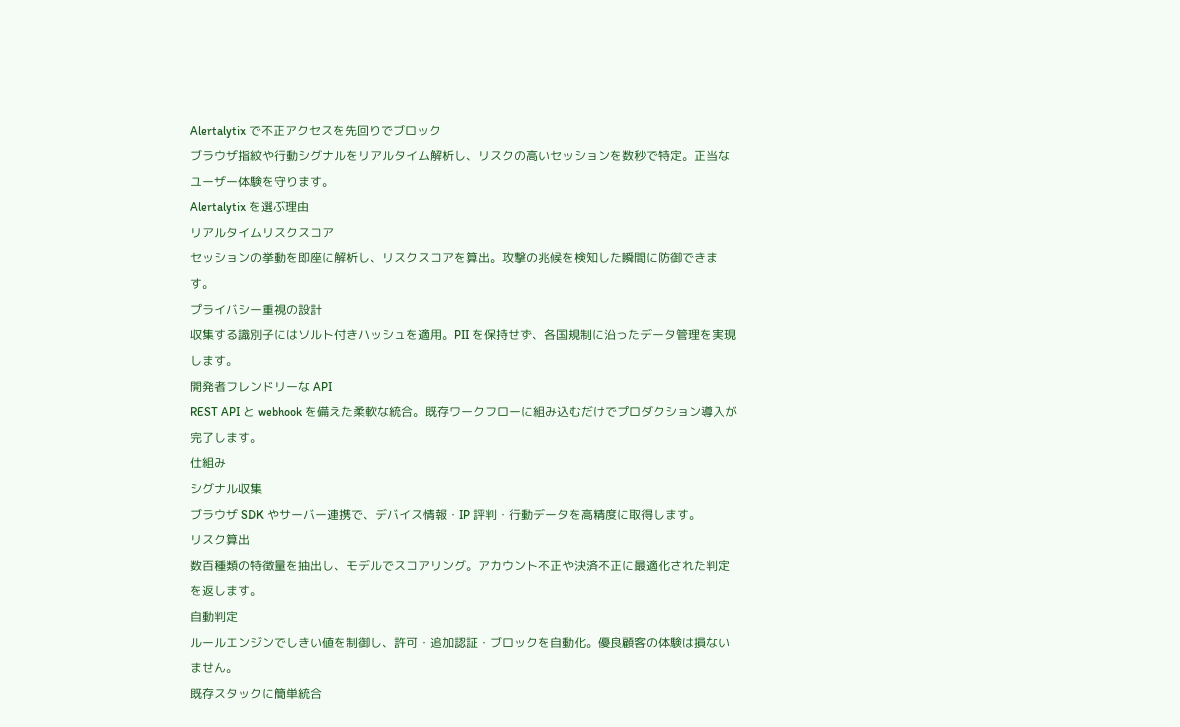Alertalytix で不正アクセスを先回りでブロック
ブラウザ指紋や行動シグナルをリアルタイム解析し、リスクの高いセッションを数秒で特定。正当なユーザー体験を守ります。
Alertalytix を選ぶ理由
リアルタイムリスクスコア
セッションの挙動を即座に解析し、リスクスコアを算出。攻撃の兆候を検知した瞬間に防御できます。
プライバシー重視の設計
収集する識別子にはソルト付きハッシュを適用。PII を保持せず、各国規制に沿ったデータ管理を実現します。
開発者フレンドリーな API
REST API と webhook を備えた柔軟な統合。既存ワークフローに組み込むだけでプロダクション導入が完了します。
仕組み
シグナル収集
ブラウザ SDK やサーバー連携で、デバイス情報・IP 評判・行動データを高精度に取得します。
リスク算出
数百種類の特徴量を抽出し、モデルでスコアリング。アカウント不正や決済不正に最適化された判定を返します。
自動判定
ルールエンジンでしきい値を制御し、許可・追加認証・ブロックを自動化。優良顧客の体験は損ないません。
既存スタックに簡単統合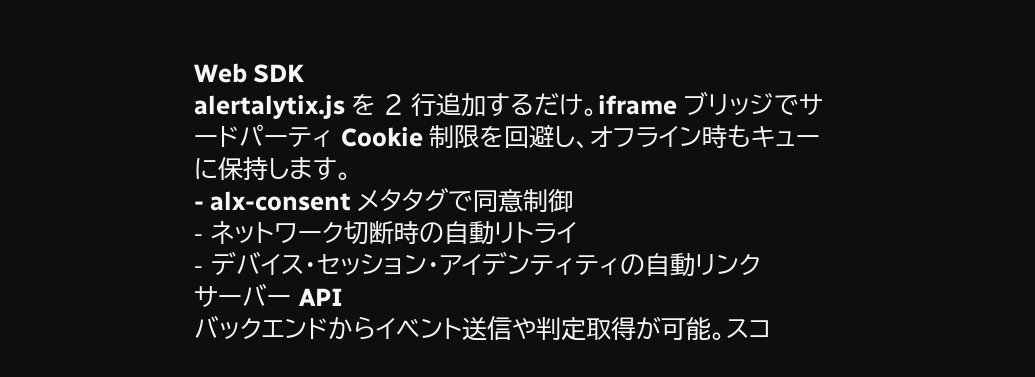Web SDK
alertalytix.js を 2 行追加するだけ。iframe ブリッジでサードパーティ Cookie 制限を回避し、オフライン時もキューに保持します。
- alx-consent メタタグで同意制御
- ネットワーク切断時の自動リトライ
- デバイス・セッション・アイデンティティの自動リンク
サーバー API
バックエンドからイベント送信や判定取得が可能。スコ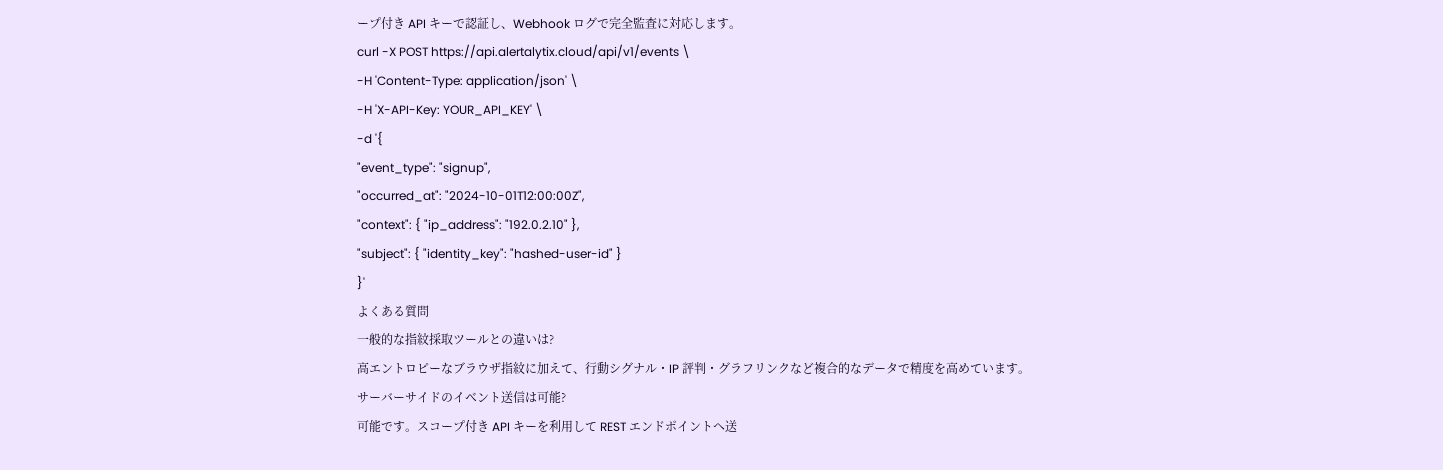ープ付き API キーで認証し、Webhook ログで完全監査に対応します。
curl -X POST https://api.alertalytix.cloud/api/v1/events \
-H 'Content-Type: application/json' \
-H 'X-API-Key: YOUR_API_KEY' \
-d '{
"event_type": "signup",
"occurred_at": "2024-10-01T12:00:00Z",
"context": { "ip_address": "192.0.2.10" },
"subject": { "identity_key": "hashed-user-id" }
}'
よくある質問
一般的な指紋採取ツールとの違いは?
高エントロピーなブラウザ指紋に加えて、行動シグナル・IP 評判・グラフリンクなど複合的なデータで精度を高めています。
サーバーサイドのイベント送信は可能?
可能です。スコープ付き API キーを利用して REST エンドポイントへ送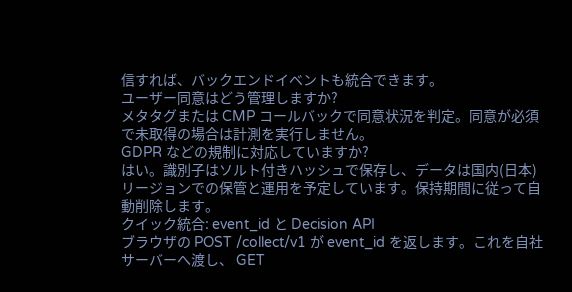信すれば、バックエンドイベントも統合できます。
ユーザー同意はどう管理しますか?
メタタグまたは CMP コールバックで同意状況を判定。同意が必須で未取得の場合は計測を実行しません。
GDPR などの規制に対応していますか?
はい。識別子はソルト付きハッシュで保存し、データは国内(日本)リージョンでの保管と運用を予定しています。保持期間に従って自動削除します。
クイック統合: event_id と Decision API
ブラウザの POST /collect/v1 が event_id を返します。これを自社サーバーへ渡し、 GET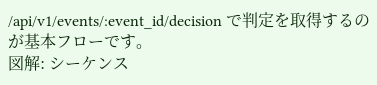/api/v1/events/:event_id/decision で判定を取得するのが基本フローです。
図解: シーケンス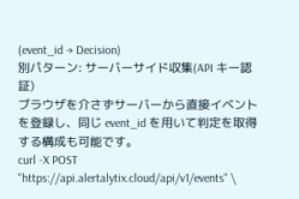(event_id → Decision)
別パターン: サーバーサイド収集(API キー認証)
ブラウザを介さずサーバーから直接イベントを登録し、同じ event_id を用いて判定を取得する構成も可能です。
curl -X POST "https://api.alertalytix.cloud/api/v1/events" \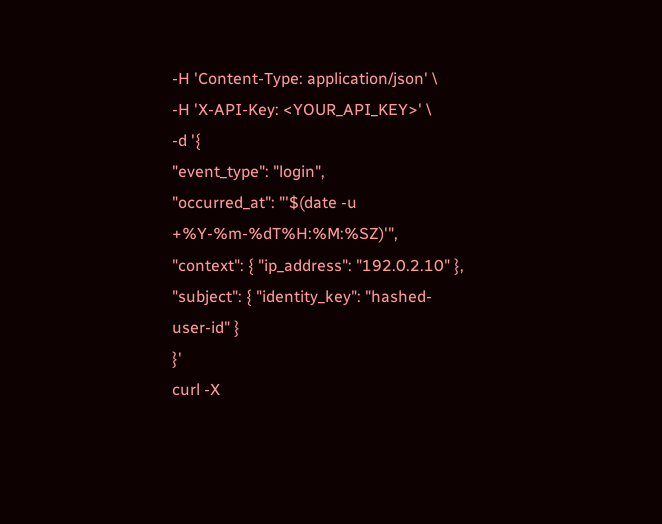-H 'Content-Type: application/json' \
-H 'X-API-Key: <YOUR_API_KEY>' \
-d '{
"event_type": "login",
"occurred_at": "'$(date -u +%Y-%m-%dT%H:%M:%SZ)'",
"context": { "ip_address": "192.0.2.10" },
"subject": { "identity_key": "hashed-user-id" }
}'
curl -X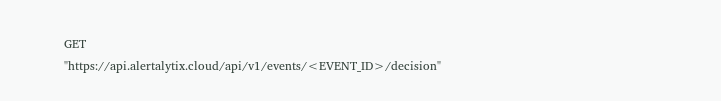GET "https://api.alertalytix.cloud/api/v1/events/<EVENT_ID>/decision"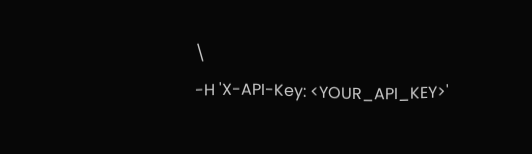\
-H 'X-API-Key: <YOUR_API_KEY>'